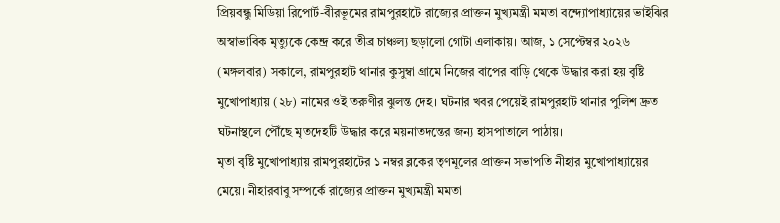প্রিয়বন্ধু মিডিয়া রিপোর্ট-বীরভূমের রামপুরহাটে রাজ্যের প্রাক্তন মুখ্যমন্ত্রী মমতা বন্দ্যোপাধ্যায়ের ভাইঝির অস্বাভাবিক মৃত্যুকে কেন্দ্র করে তীব্র চাঞ্চল্য ছড়ালো গোটা এলাকায়। আজ, ১ সেপ্টেম্বর ২০২৬ (মঙ্গলবার) সকালে, রামপুরহাট থানার কুসুম্বা গ্রামে নিজের বাপের বাড়ি থেকে উদ্ধার করা হয় বৃষ্টি মুখোপাধ্যায় (২৮) নামের ওই তরুণীর ঝুলন্ত দেহ। ঘটনার খবর পেয়েই রামপুরহাট থানার পুলিশ দ্রুত ঘটনাস্থলে পৌঁছে মৃতদেহটি উদ্ধার করে ময়নাতদন্তের জন্য হাসপাতালে পাঠায়।
মৃতা বৃষ্টি মুখোপাধ্যায় রামপুরহাটের ১ নম্বর ব্লকের তৃণমূলের প্রাক্তন সভাপতি নীহার মুখোপাধ্যায়ের মেয়ে। নীহারবাবু সম্পর্কে রাজ্যের প্রাক্তন মুখ্যমন্ত্রী মমতা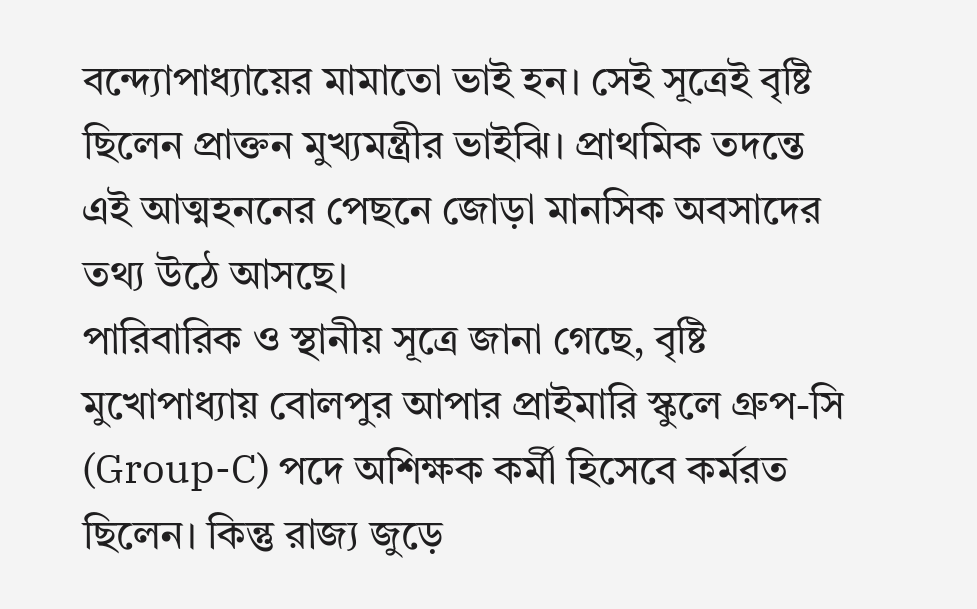বন্দ্যোপাধ্যায়ের মামাতো ভাই হন। সেই সূত্রেই বৃষ্টি ছিলেন প্রাক্তন মুখ্যমন্ত্রীর ভাইঝি। প্রাথমিক তদন্তে এই আত্মহননের পেছনে জোড়া মানসিক অবসাদের তথ্য উঠে আসছে।
পারিবারিক ও স্থানীয় সূত্রে জানা গেছে, বৃষ্টি মুখোপাধ্যায় বোলপুর আপার প্রাইমারি স্কুলে গ্রুপ-সি (Group-C) পদে অশিক্ষক কর্মী হিসেবে কর্মরত ছিলেন। কিন্তু রাজ্য জুড়ে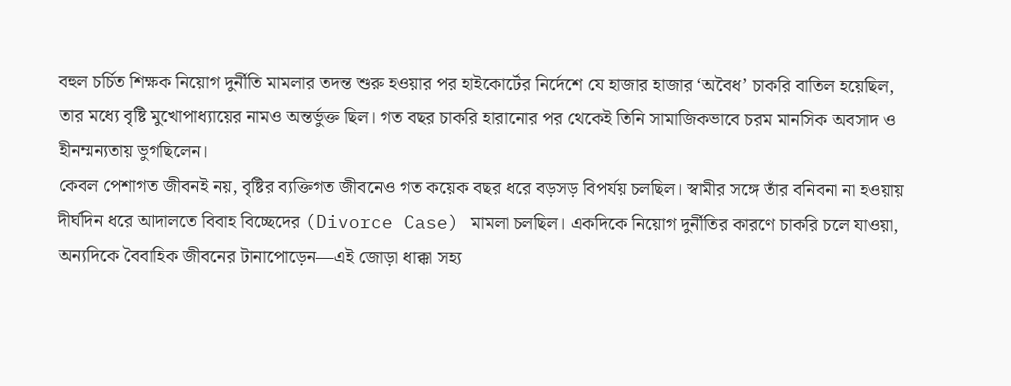বহুল চর্চিত শিক্ষক নিয়োগ দুর্নীতি মামলার তদন্ত শুরু হওয়ার পর হাইকোর্টের নির্দেশে যে হাজার হাজার ‘অবৈধ’ চাকরি বাতিল হয়েছিল, তার মধ্যে বৃষ্টি মুখোপাধ্যায়ের নামও অন্তর্ভুক্ত ছিল। গত বছর চাকরি হারানোর পর থেকেই তিনি সামাজিকভাবে চরম মানসিক অবসাদ ও হীনম্মন্যতায় ভুগছিলেন।
কেবল পেশাগত জীবনই নয়, বৃষ্টির ব্যক্তিগত জীবনেও গত কয়েক বছর ধরে বড়সড় বিপর্যয় চলছিল। স্বামীর সঙ্গে তাঁর বনিবনা না হওয়ায় দীর্ঘদিন ধরে আদালতে বিবাহ বিচ্ছেদের (Divorce Case) মামলা চলছিল। একদিকে নিয়োগ দুর্নীতির কারণে চাকরি চলে যাওয়া, অন্যদিকে বৈবাহিক জীবনের টানাপোড়েন—এই জোড়া ধাক্কা সহ্য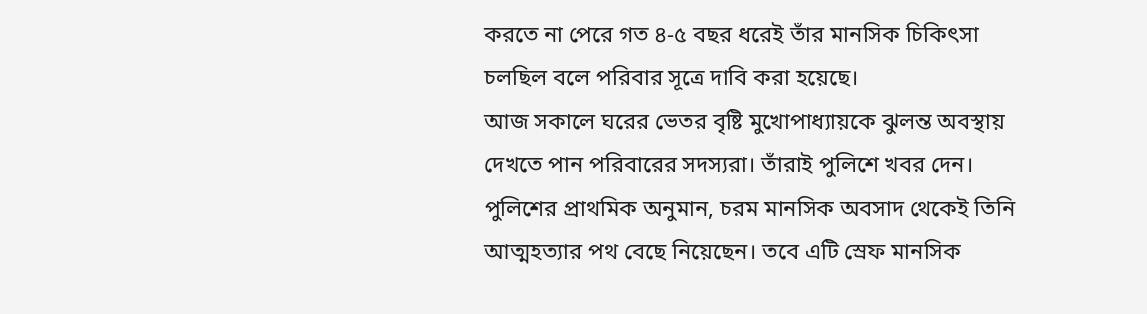করতে না পেরে গত ৪-৫ বছর ধরেই তাঁর মানসিক চিকিৎসা চলছিল বলে পরিবার সূত্রে দাবি করা হয়েছে।
আজ সকালে ঘরের ভেতর বৃষ্টি মুখোপাধ্যায়কে ঝুলন্ত অবস্থায় দেখতে পান পরিবারের সদস্যরা। তাঁরাই পুলিশে খবর দেন। পুলিশের প্রাথমিক অনুমান, চরম মানসিক অবসাদ থেকেই তিনি আত্মহত্যার পথ বেছে নিয়েছেন। তবে এটি স্রেফ মানসিক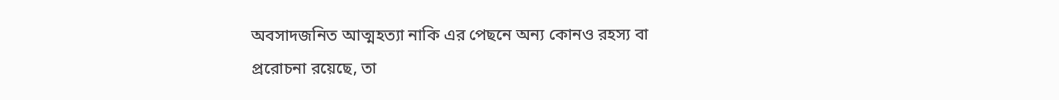অবসাদজনিত আত্মহত্যা নাকি এর পেছনে অন্য কোনও রহস্য বা প্ররোচনা রয়েছে, তা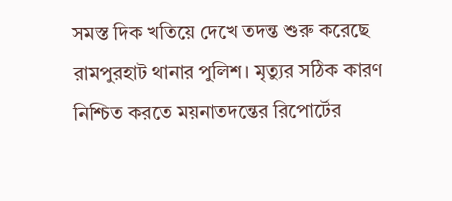সমস্ত দিক খতিয়ে দেখে তদন্ত শুরু করেছে রামপুরহাট থানার পুলিশ। মৃত্যুর সঠিক কারণ নিশ্চিত করতে ময়নাতদন্তের রিপোর্টের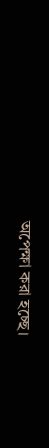অপেক্ষা করা হচ্ছে।